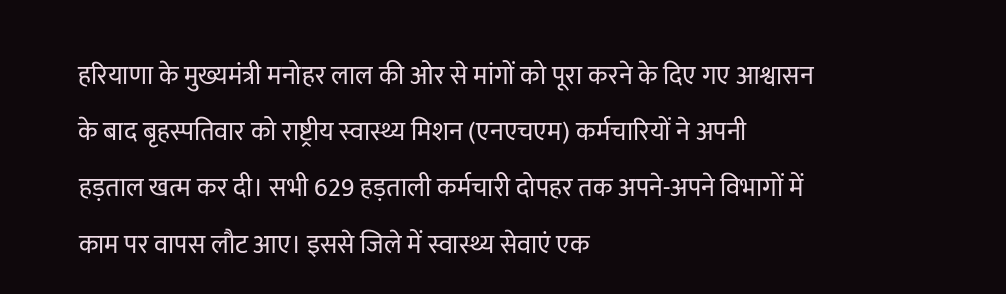हरियाणा के मुख्यमंत्री मनोहर लाल की ओर से मांगों को पूरा करने के दिए गए आश्वासन के बाद बृहस्पतिवार को राष्ट्रीय स्वास्थ्य मिशन (एनएचएम) कर्मचारियों ने अपनी हड़ताल खत्म कर दी। सभी 629 हड़ताली कर्मचारी दोपहर तक अपने-अपने विभागों में काम पर वापस लौट आए। इससे जिले में स्वास्थ्य सेवाएं एक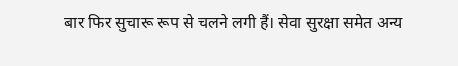बार फिर सुचारू रूप से चलने लगी हैं। सेवा सुरक्षा समेत अन्य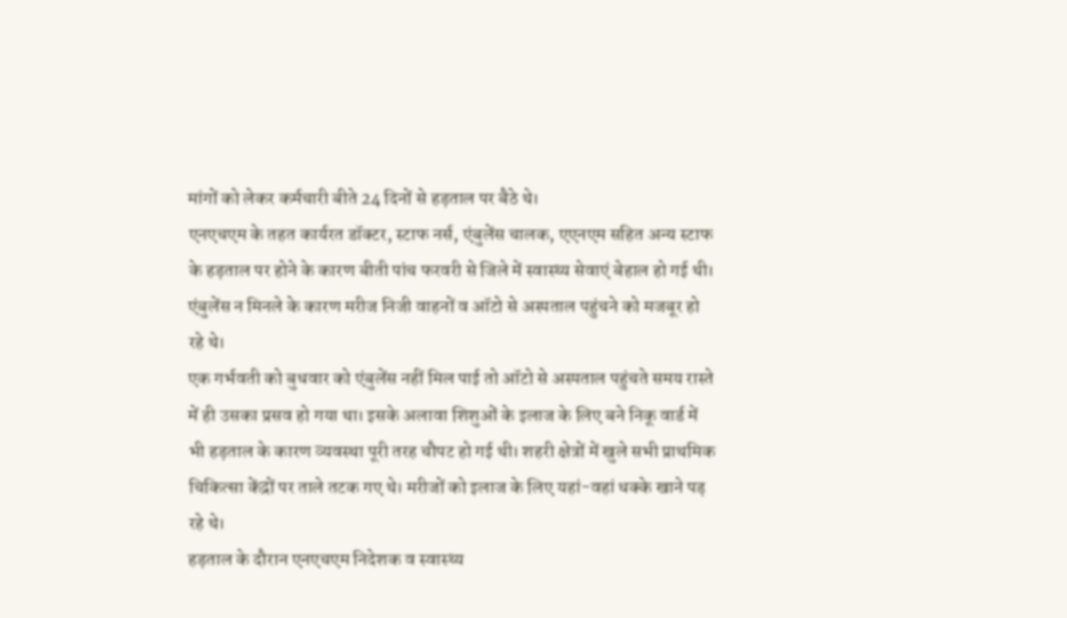मांगों को लेकर कर्मचारी बीते 24 दिनों से हड़ताल पर बैठे थे।
एनएचएम के तहत कार्यरत डॉक्टर, स्टाफ नर्स, एंबुलेंस चालक, एएनएम सहित अन्य स्टाफ के हड़ताल पर होने के कारण बीती पांच फरवरी से जिले में स्वास्थ्य सेवाएं बेहाल हो गई थी। एंबुलेंस न मिनले के कारण मरीज निजी वाहनों व ऑटो से अस्पताल पहुंचने को मजबूर हो रहे थे।
एक गर्भवती को बुधवार को एंबुलेंस नहीं मिल पाई तो ऑटो से अस्पताल पहुंचते समय रास्ते में ही उसका प्रसव हो गया था। इसके अलावा शिशुओं के इलाज के लिए बने निकू वार्ड में भी हड़ताल के कारण व्यवस्था पूरी तरह चौपट हो गई थी। शहरी क्षेत्रों में खुले सभी प्राथमिक चिकित्सा केंद्रों पर ताले तटक गए थे। मरीजों को इलाज के लिए यहां-वहां धक्के खाने पड़ रहे थे।
हड़ताल के दौरान एनएचएम निदेशक व स्वास्थ्य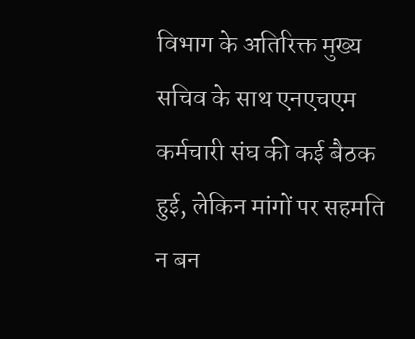विभाग के अतिरिक्त मुख्य सचिव के साथ एनएचएम कर्मचारी संघ की कई बैठक हुई, लेकिन मांगों पर सहमति न बन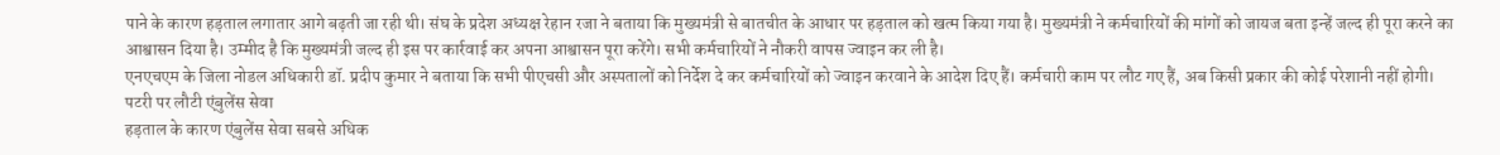पाने के कारण हड़ताल लगातार आगे बढ़ती जा रही थी। संघ के प्रदेश अध्यक्ष रेहान रजा ने बताया कि मुख्यमंत्री से बातचीत के आधार पर हड़ताल को खत्म किया गया है। मुख्यमंत्री ने कर्मचारियों की मांगों को जायज बता इन्हें जल्द ही पूरा करने का आश्वासन दिया है। उम्मीद है कि मुख्यमंत्री जल्द ही इस पर कार्रवाई कर अपना आश्वासन पूरा करेंगे। सभी कर्मचारियों ने नौकरी वापस ज्वाइन कर ली है।
एनएचएम के जिला नोडल अधिकारी डॉ. प्रदीप कुमार ने बताया कि सभी पीएचसी और अस्पतालों को निर्देश दे कर कर्मचारियों को ज्वाइन करवाने के आदेश दिए हैं। कर्मचारी काम पर लौट गए हैं, अब किसी प्रकार की कोई परेशानी नहीं होगी।
पटरी पर लौटी एंबुलेंस सेवा
हड़ताल के कारण एंबुलेंस सेवा सबसे अधिक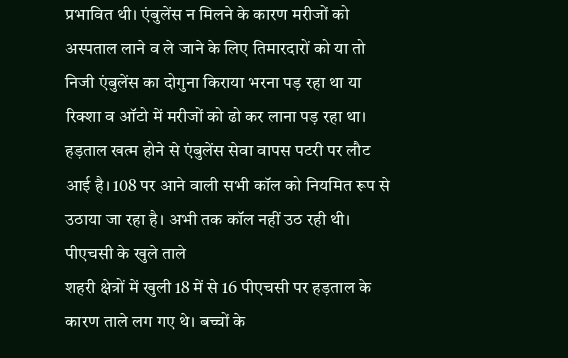प्रभावित थी। एंबुलेंस न मिलने के कारण मरीजों को अस्पताल लाने व ले जाने के लिए तिमारदारों को या तो निजी एंबुलेंस का दोगुना किराया भरना पड़ रहा था या रिक्शा व ऑटो में मरीजों को ढो कर लाना पड़ रहा था। हड़ताल खत्म होने से एंबुलेंस सेवा वापस पटरी पर लौट आई है। 108 पर आने वाली सभी कॉल को नियमित रूप से उठाया जा रहा है। अभी तक कॉल नहीं उठ रही थी।
पीएचसी के खुले ताले
शहरी क्षेत्रों में खुली 18 में से 16 पीएचसी पर हड़ताल के कारण ताले लग गए थे। बच्चों के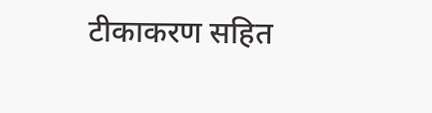टीकाकरण सहित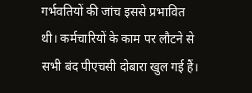गर्भवतियों की जांच इससे प्रभावित थी। कर्मचारियों के काम पर लौटने से सभी बंद पीएचसी दोबारा खुल गई हैं।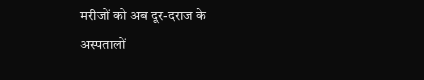मरीजों को अब दूर-दराज के अस्पतालों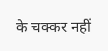के चक्कर नहीं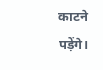काटने पड़ेंगे।